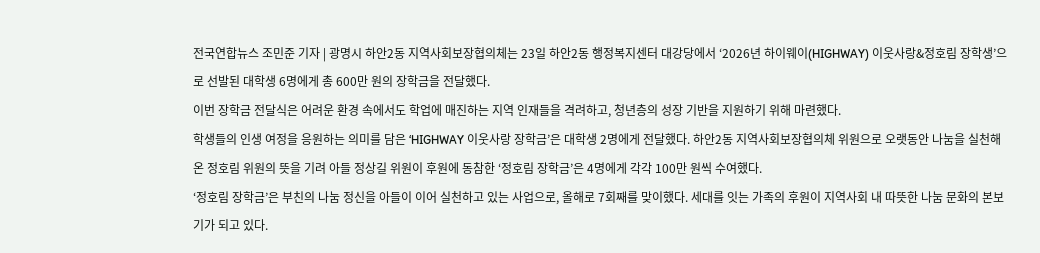전국연합뉴스 조민준 기자 | 광명시 하안2동 지역사회보장협의체는 23일 하안2동 행정복지센터 대강당에서 ‘2026년 하이웨이(HIGHWAY) 이웃사랑&정호림 장학생’으로 선발된 대학생 6명에게 총 600만 원의 장학금을 전달했다.
이번 장학금 전달식은 어려운 환경 속에서도 학업에 매진하는 지역 인재들을 격려하고, 청년층의 성장 기반을 지원하기 위해 마련했다.
학생들의 인생 여정을 응원하는 의미를 담은 ‘HIGHWAY 이웃사랑 장학금’은 대학생 2명에게 전달했다. 하안2동 지역사회보장협의체 위원으로 오랫동안 나눔을 실천해 온 정호림 위원의 뜻을 기려 아들 정상길 위원이 후원에 동참한 ‘정호림 장학금’은 4명에게 각각 100만 원씩 수여했다.
‘정호림 장학금’은 부친의 나눔 정신을 아들이 이어 실천하고 있는 사업으로, 올해로 7회째를 맞이했다. 세대를 잇는 가족의 후원이 지역사회 내 따뜻한 나눔 문화의 본보기가 되고 있다.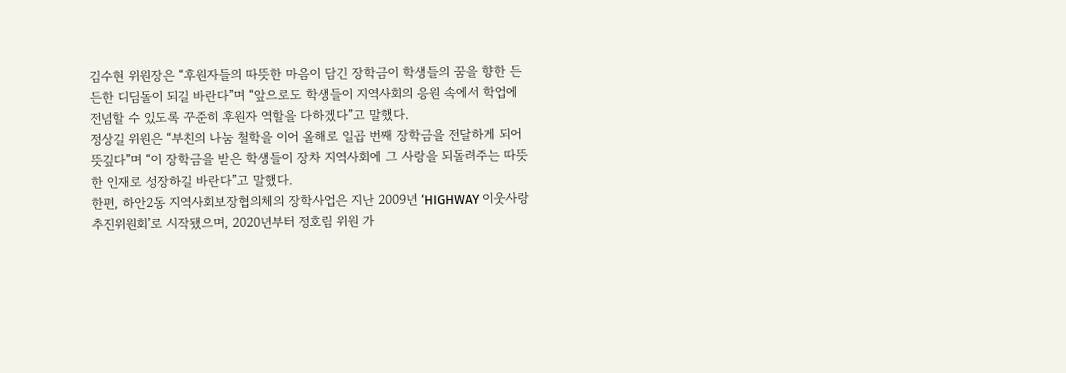김수현 위원장은 “후원자들의 따뜻한 마음이 담긴 장학금이 학생들의 꿈을 향한 든든한 디딤돌이 되길 바란다”며 “앞으로도 학생들이 지역사회의 응원 속에서 학업에 전념할 수 있도록 꾸준히 후원자 역할을 다하겠다”고 말했다.
정상길 위원은 “부친의 나눔 철학을 이어 올해로 일곱 번째 장학금을 전달하게 되어 뜻깊다”며 “이 장학금을 받은 학생들이 장차 지역사회에 그 사랑을 되돌려주는 따뜻한 인재로 성장하길 바란다”고 말했다.
한편, 하안2동 지역사회보장협의체의 장학사업은 지난 2009년 ‘HIGHWAY 이웃사랑 추진위원회’로 시작됐으며, 2020년부터 정호림 위원 가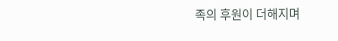족의 후원이 더해지며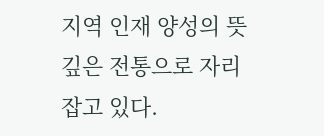지역 인재 양성의 뜻깊은 전통으로 자리 잡고 있다.